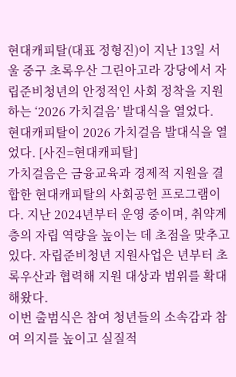현대캐피탈(대표 정형진)이 지난 13일 서울 중구 초록우산 그린아고라 강당에서 자립준비청년의 안정적인 사회 정착을 지원하는 ‘2026 가치걸음’ 발대식을 열었다.
현대캐피탈이 2026 가치걸음 발대식을 열었다. [사진=현대캐피탈]
가치걸음은 금융교육과 경제적 지원을 결합한 현대캐피탈의 사회공헌 프로그램이다. 지난 2024년부터 운영 중이며, 취약계층의 자립 역량을 높이는 데 초점을 맞추고 있다. 자립준비청년 지원사업은 년부터 초록우산과 협력해 지원 대상과 범위를 확대해왔다.
이번 출범식은 참여 청년들의 소속감과 참여 의지를 높이고 실질적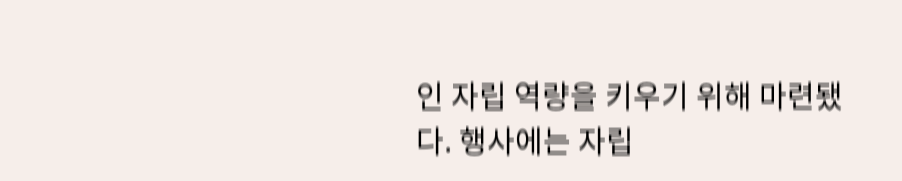인 자립 역량을 키우기 위해 마련됐다. 행사에는 자립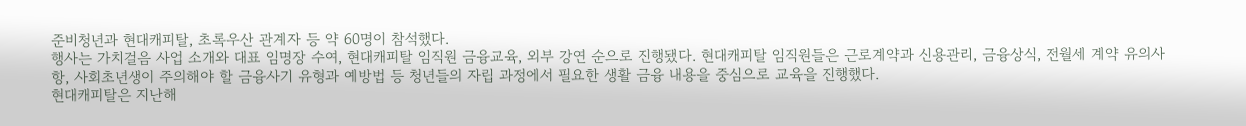준비청년과 현대캐피탈, 초록우산 관계자 등 약 60명이 참석했다.
행사는 가치걸음 사업 소개와 대표 임명장 수여, 현대캐피탈 임직원 금융교육, 외부 강연 순으로 진행됐다. 현대캐피탈 임직원들은 근로계약과 신용관리, 금융상식, 전월세 계약 유의사항, 사회초년생이 주의해야 할 금융사기 유형과 예방법 등 청년들의 자립 과정에서 필요한 생활 금융 내용을 중심으로 교육을 진행했다.
현대캐피탈은 지난해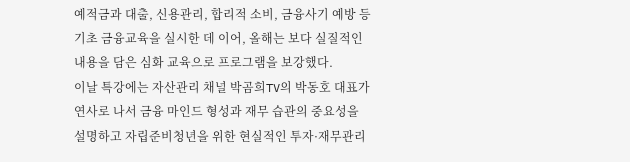예적금과 대출, 신용관리, 합리적 소비, 금융사기 예방 등 기초 금융교육을 실시한 데 이어, 올해는 보다 실질적인 내용을 담은 심화 교육으로 프로그램을 보강했다.
이날 특강에는 자산관리 채널 박곰희TV의 박동호 대표가 연사로 나서 금융 마인드 형성과 재무 습관의 중요성을 설명하고 자립준비청년을 위한 현실적인 투자·재무관리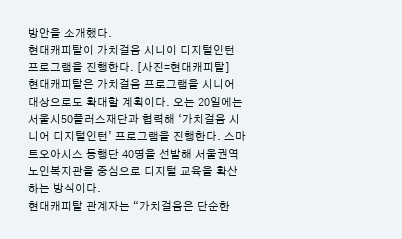방안을 소개했다.
현대캐피탈이 가치걸음 시니이 디지털인턴 프로그램을 진행한다. [사진=현대캐피탈]
현대캐피탈은 가치걸음 프로그램을 시니어 대상으로도 확대할 계획이다. 오는 20일에는 서울시50플러스재단과 협력해 ‘가치걸음 시니어 디지털인턴’ 프로그램을 진행한다. 스마트오아시스 동행단 40명을 선발해 서울권역 노인복지관을 중심으로 디지털 교육을 확산하는 방식이다.
현대캐피탈 관계자는 “가치걸음은 단순한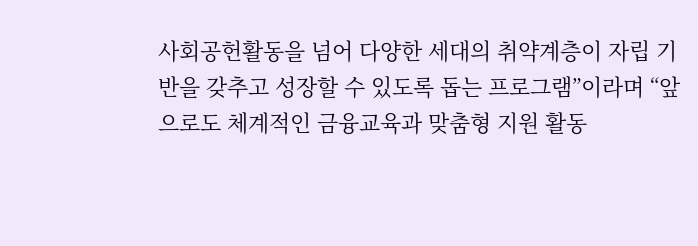사회공헌활동을 넘어 다양한 세대의 취약계층이 자립 기반을 갖추고 성장할 수 있도록 돕는 프로그램”이라며 “앞으로도 체계적인 금융교육과 맞춤형 지원 활동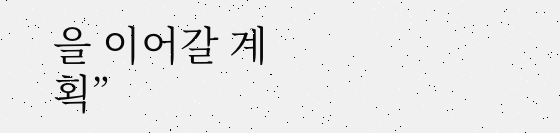을 이어갈 계획”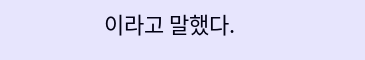이라고 말했다.